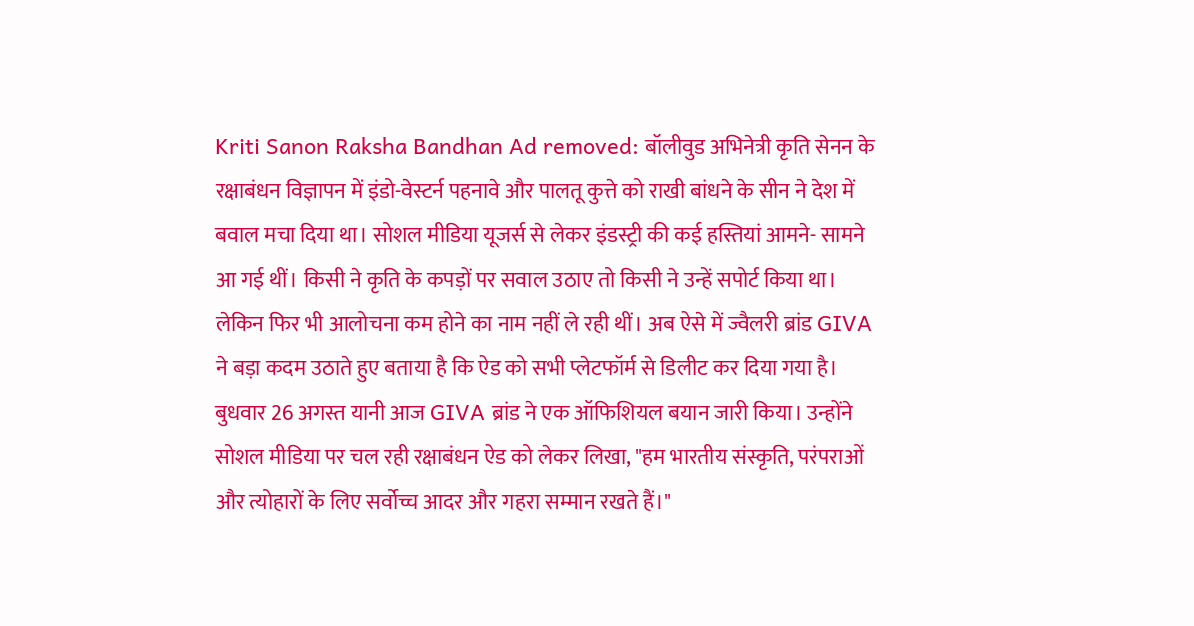Kriti Sanon Raksha Bandhan Ad removed: बॉलीवुड अभिनेत्री कृति सेनन के रक्षाबंधन विज्ञापन में इंडो-वेस्टर्न पहनावे और पालतू कुत्ते को राखी बांधने के सीन ने देश में बवाल मचा दिया था। सोशल मीडिया यूजर्स से लेकर इंडस्ट्री की कई हस्तियां आमने- सामने आ गई थीं। किसी ने कृति के कपड़ों पर सवाल उठाए तो किसी ने उन्हें सपोर्ट किया था। लेकिन फिर भी आलोचना कम होने का नाम नहीं ले रही थीं। अब ऐसे में ज्वैलरी ब्रांड GIVA ने बड़ा कदम उठाते हुए बताया है कि ऐड को सभी प्लेटफॉर्म से डिलीट कर दिया गया है।
बुधवार 26 अगस्त यानी आज GIVA ब्रांड ने एक ऑफिशियल बयान जारी किया। उन्होंने सोशल मीडिया पर चल रही रक्षाबंधन ऐड को लेकर लिखा, "हम भारतीय संस्कृति, परंपराओं और त्योहारों के लिए सर्वोच्च आदर और गहरा सम्मान रखते हैं।"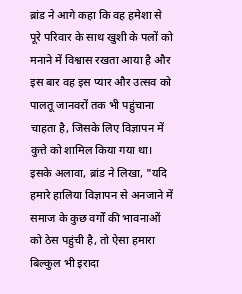ब्रांड ने आगे कहा कि वह हमेशा से पूरे परिवार के साथ खुशी के पलों को मनाने में विश्वास रखता आया है और इस बार वह इस प्यार और उत्सव को पालतू जानवरों तक भी पहुंचाना चाहता है, जिसके लिए विज्ञापन में कुत्ते को शामिल किया गया था।
इसके अलावा, ब्रांड ने लिखा, "यदि हमारे हालिया विज्ञापन से अनजाने में समाज के कुछ वर्गों की भावनाओं को ठेस पहुंची है, तो ऐसा हमारा बिल्कुल भी इरादा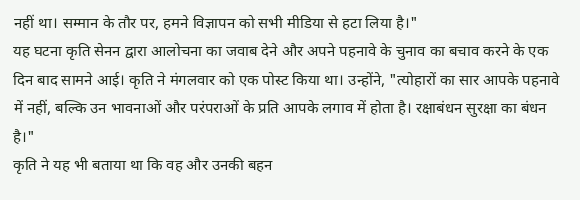नहीं था। सम्मान के तौर पर, हमने विज्ञापन को सभी मीडिया से हटा लिया है।"
यह घटना कृति सेनन द्वारा आलोचना का जवाब देने और अपने पहनावे के चुनाव का बचाव करने के एक दिन बाद सामने आई। कृति ने मंगलवार को एक पोस्ट किया था। उन्होंने, "त्योहारों का सार आपके पहनावे में नहीं, बल्कि उन भावनाओं और परंपराओं के प्रति आपके लगाव में होता है। रक्षाबंधन सुरक्षा का बंधन है।"
कृति ने यह भी बताया था कि वह और उनकी बहन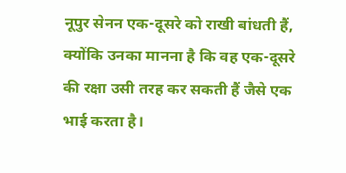नूपुर सेनन एक-दूसरे को राखी बांधती हैं, क्योंकि उनका मानना है कि वह एक-दूसरे की रक्षा उसी तरह कर सकती हैं जैसे एक भाई करता है।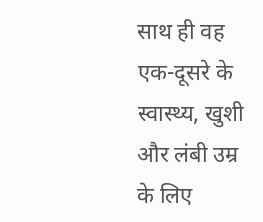साथ ही वह एक-दूसरे के स्वास्थ्य, खुशी और लंबी उम्र के लिए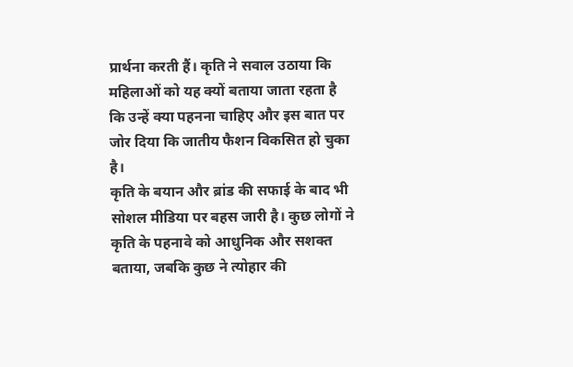प्रार्थना करती हैं। कृति ने सवाल उठाया कि महिलाओं को यह क्यों बताया जाता रहता है कि उन्हें क्या पहनना चाहिए और इस बात पर जोर दिया कि जातीय फैशन विकसित हो चुका है।
कृति के बयान और ब्रांड की सफाई के बाद भी सोशल मीडिया पर बहस जारी है। कुछ लोगों ने कृति के पहनावे को आधुनिक और सशक्त बताया, जबकि कुछ ने त्योहार की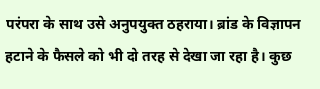परंपरा के साथ उसे अनुपयुक्त ठहराया। ब्रांड के विज्ञापन हटाने के फैसले को भी दो तरह से देखा जा रहा है। कुछ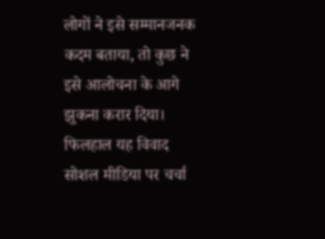लोगों ने इसे सम्मानजनक कदम बताया, तो कुछ ने इसे आलोचना के आगे झुकना करार दिया। फिलहाल यह विवाद सोशल मीडिया पर चर्चा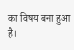का विषय बना हुआ है।